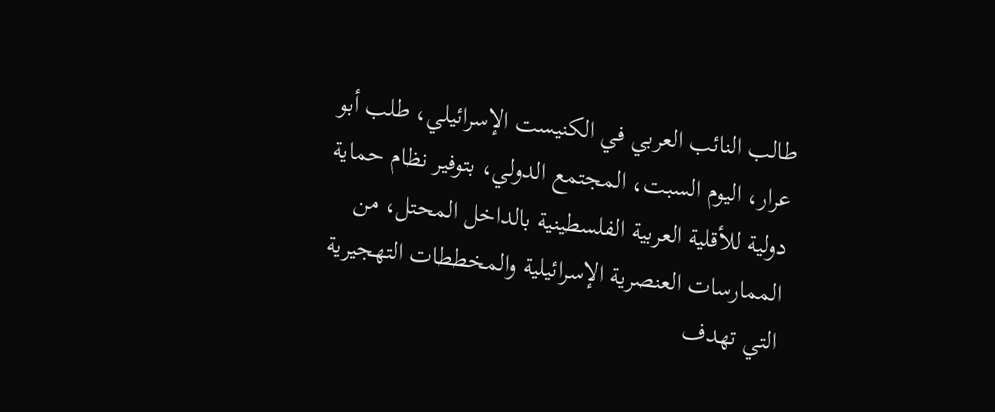طالب النائب العربي في الكنيست الإسرائيلي، طلب أبو عرار، اليوم السبت، المجتمع الدولي، بتوفير نظام حماية دولية للأقلية العربية الفلسطينية بالداخل المحتل، من الممارسات العنصرية الإسرائيلية والمخططات التهجيرية التي تهدف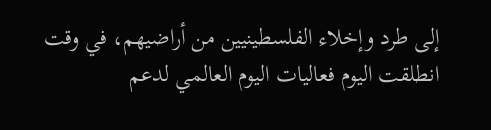إلى طرد وإخلاء الفلسطينيين من أراضيهم، في وقت انطلقت اليوم فعاليات اليوم العالمي لدعم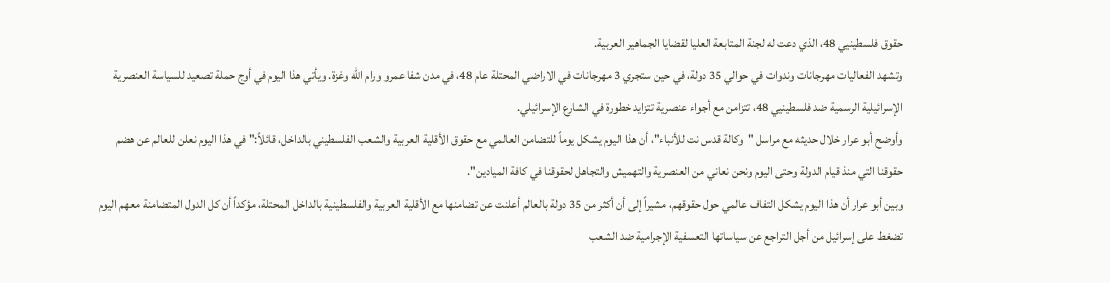حقوق فلسطينيي 48، الذي دعت له لجنة المتابعة العليا لقضايا الجماهير العربية.
وتشهد الفعاليات مهرجانات وندوات في حوالي 35 دولة، في حين ستجري 3 مهرجانات في الاراضي المحتلة عام 48، في مدن شفا عمرو ورام الله وغزة. ويأتي هذا اليوم في أوج حملة تصعيد للسياسة العنصرية الإسرائيلية الرسمية ضد فلسطينيي 48، تتزامن مع أجواء عنصرية تتزايد خطورة في الشارع الإسرائيلي.
وأوضح أبو عرار خلال حديثه مع مراسل "وكالة قدس نت للأنباء"، أن هذا اليوم يشكل يوماً للتضامن العالمي مع حقوق الأقلية العربية والشعب الفلسطيني بالداخل، قائلاً:" في هذا اليوم نعلن للعالم عن هضم حقوقنا التي منذ قيام الدولة وحتى اليوم ونحن نعاني من العنصرية والتهميش والتجاهل لحقوقنا في كافة الميادين".
وبين أبو عرار أن هذا اليوم يشكل التفاف عالمي حول حقوقهم، مشيراً إلى أن أكثر من 35 دولة بالعالم أعلنت عن تضامنها مع الأقلية العربية والفلسطينية بالداخل المحتلة، مؤكداً أن كل الدول المتضامنة معهم اليوم تضغط على إسرائيل من أجل التراجع عن سياساتها التعسفية الإجرامية ضد الشعب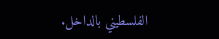الفلسطيني بالداخل.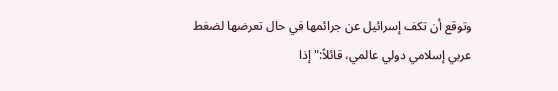وتوقع أن تكف إسرائيل عن جرائمها في حال تعرضها لضغط عربي إسلامي دولي عالمي، قائلاً:" إذا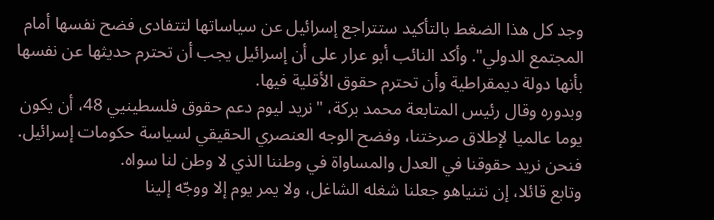وجد كل هذا الضغط بالتأكيد ستتراجع إسرائيل عن سياساتها لتتفادى فضح نفسها أمام المجتمع الدولي". وأكد النائب أبو عرار على أن إسرائيل يجب أن تحترم حديثها عن نفسها بأنها دولة ديمقراطية وأن تحترم حقوق الأقلية فيها.
وبدوره وقال رئيس المتابعة محمد بركة، "نريد ليوم دعم حقوق فلسطينيي 48، أن يكون يوما عالميا لإطلاق صرختنا، وفضح الوجه العنصري الحقيقي لسياسة حكومات إسرائيل. فنحن نريد حقوقنا في العدل والمساواة في وطننا الذي لا وطن لنا سواه.
وتابع قائلا، إن نتنياهو جعلنا شغله الشاغل، ولا يمر يوم إلا ووجّه إلينا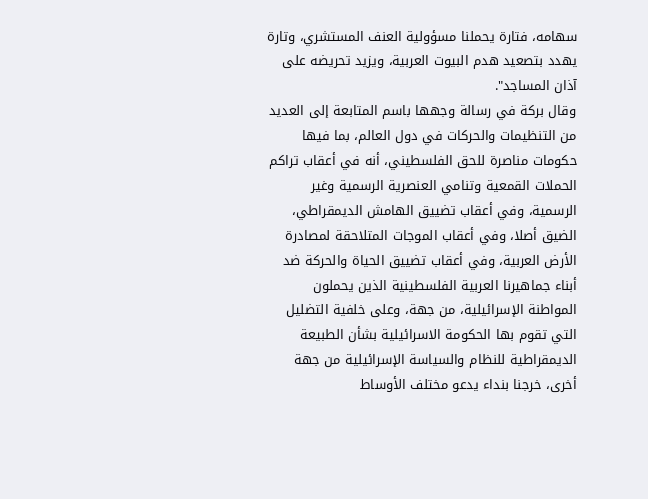سهامه، فتارة يحملنا مسؤولية العنف المستشري، وتارة يهدد بتصعيد هدم البيوت العربية، ويزيد تحريضه على آذان المساجد".
وقال بركة في رسالة وجهها باسم المتابعة إلى العديد من التنظيمات والحركات في دول العالم، بما فيها حكومات مناصرة للحق الفلسطيني، أنه في أعقاب تراكم الحملات القمعية وتنامي العنصرية الرسمية وغير الرسمية، وفي أعقاب تضييق الهامش الديمقراطي، الضيق أصلا، وفي أعقاب الموجات المتلاحقة لمصادرة الأرض العربية، وفي أعقاب تضييق الحياة والحركة ضد أبناء جماهيرنا العربية الفلسطينية الذين يحملون المواطنة الإسرائيلية، من جهة، وعلى خلفية التضليل التي تقوم بها الحكومة الاسرائيلية بشأن الطبيعة الديمقراطية للنظام والسياسة الإسرائيلية من جهة أخرى، خرجنا بنداء يدعو مختلف الأوساط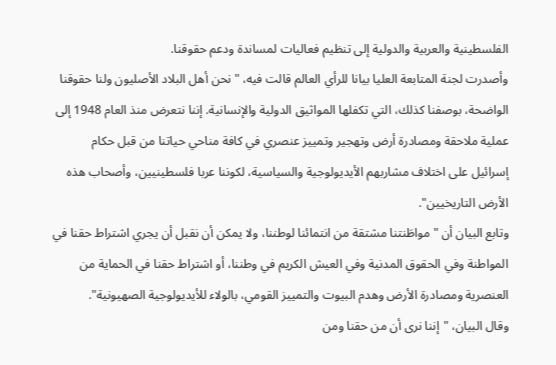الفلسطينية والعربية والدولية إلى تنظيم فعاليات لمساندة ودعم حقوقنا.
وأصدرت لجنة المتابعة العليا بيانا للرأي العالم قالت فيه، "نحن أهل البلاد الأصليون ولنا حقوقنا الواضحة، بوصفنا كذلك، التي تكفلها المواثيق الدولية والإنسانية. إننا نتعرض منذ العام 1948 إلى عملية ملاحقة ومصادرة أرض وتهجير وتمييز عنصري في كافة مناحي حياتنا من قبل حكام إسرائيل على اختلاف مشاربهم الأيديولوجية والسياسية، لكوننا عربا فلسطينيين، وأصحاب هذه الأرض التاريخيين".
وتابع البيان أن "مواطَنتنا مشتقة من انتمائنا لوطننا، ولا يمكن أن نقبل أن يجري اشتراط حقنا في المواطنة وفي الحقوق المدنية وفي العيش الكريم في وطننا، أو اشتراط حقنا في الحماية من العنصرية ومصادرة الأرض وهدم البيوت والتمييز القومي، بالولاء للأيديولوجية الصهيونية".
وقال البيان، "إننا نرى أن من حقنا ومن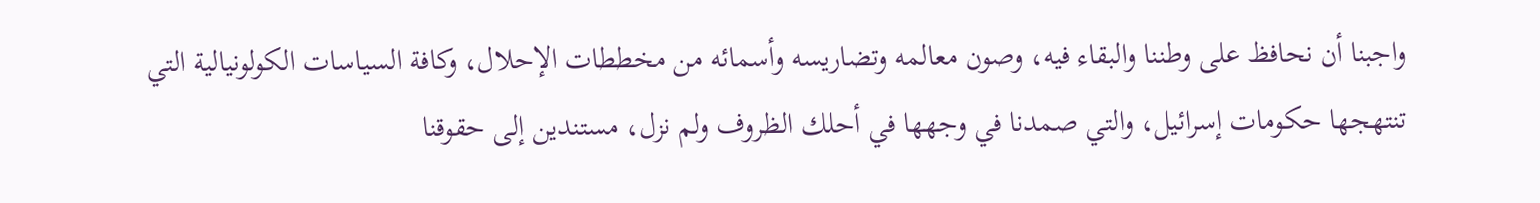واجبنا أن نحافظ على وطننا والبقاء فيه، وصون معالمه وتضاريسه وأسمائه من مخططات الإحلال، وكافة السياسات الكولونيالية التي تنتهجها حكومات إسرائيل، والتي صمدنا في وجهها في أحلك الظروف ولم نزل، مستندين إلى حقوقنا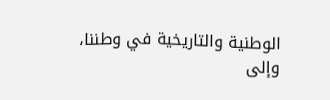الوطنية والتاريخية في وطننا، وإلى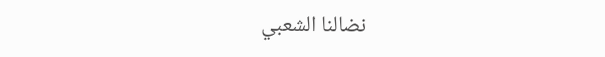نضالنا الشعبي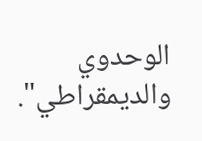الوحدوي والديمقراطي".